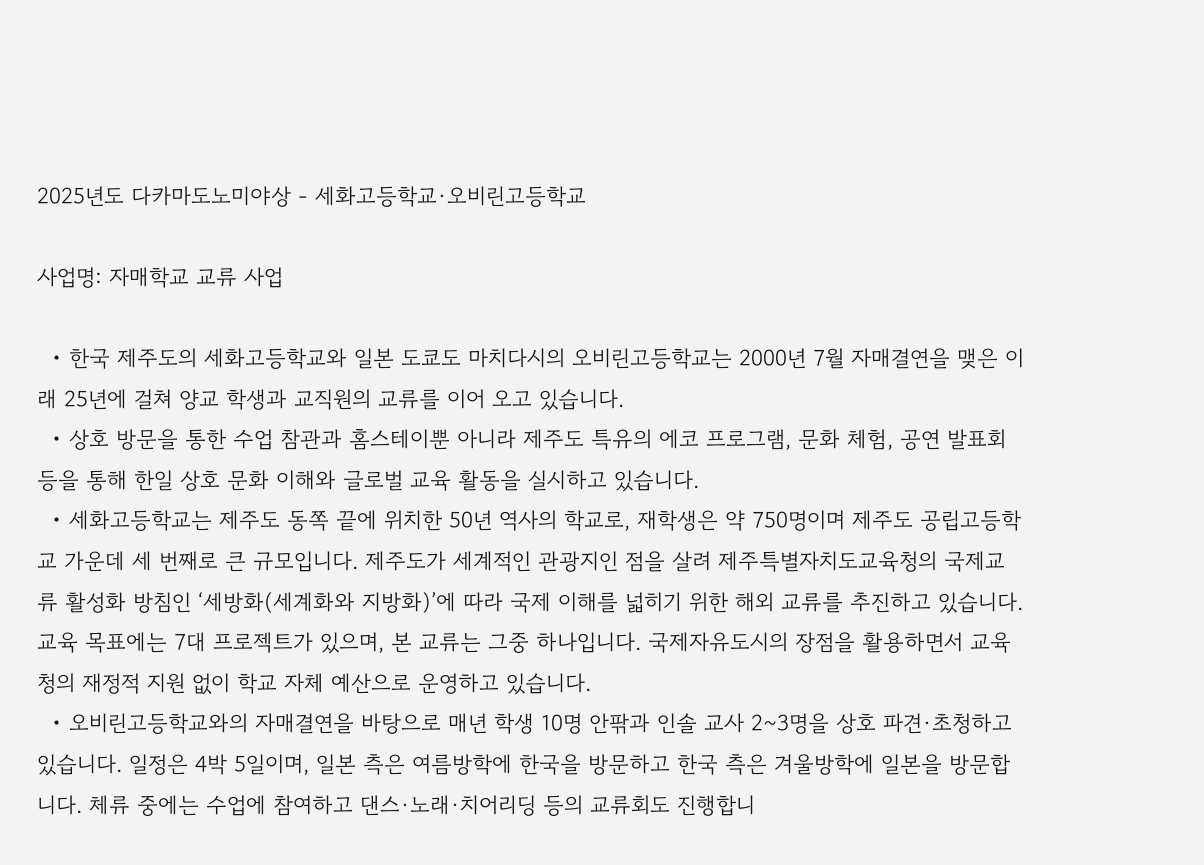2025년도 다카마도노미야상 - 세화고등학교·오비린고등학교

사업명: 자매학교 교류 사업

  • 한국 제주도의 세화고등학교와 일본 도쿄도 마치다시의 오비린고등학교는 2000년 7월 자매결연을 맺은 이래 25년에 걸쳐 양교 학생과 교직원의 교류를 이어 오고 있습니다.
  • 상호 방문을 통한 수업 참관과 홈스테이뿐 아니라 제주도 특유의 에코 프로그램, 문화 체험, 공연 발표회 등을 통해 한일 상호 문화 이해와 글로벌 교육 활동을 실시하고 있습니다.
  • 세화고등학교는 제주도 동쪽 끝에 위치한 50년 역사의 학교로, 재학생은 약 750명이며 제주도 공립고등학교 가운데 세 번째로 큰 규모입니다. 제주도가 세계적인 관광지인 점을 살려 제주특별자치도교육청의 국제교류 활성화 방침인 ‘세방화(세계화와 지방화)’에 따라 국제 이해를 넓히기 위한 해외 교류를 추진하고 있습니다. 교육 목표에는 7대 프로젝트가 있으며, 본 교류는 그중 하나입니다. 국제자유도시의 장점을 활용하면서 교육청의 재정적 지원 없이 학교 자체 예산으로 운영하고 있습니다.
  • 오비린고등학교와의 자매결연을 바탕으로 매년 학생 10명 안팎과 인솔 교사 2~3명을 상호 파견·초청하고 있습니다. 일정은 4박 5일이며, 일본 측은 여름방학에 한국을 방문하고 한국 측은 겨울방학에 일본을 방문합니다. 체류 중에는 수업에 참여하고 댄스·노래·치어리딩 등의 교류회도 진행합니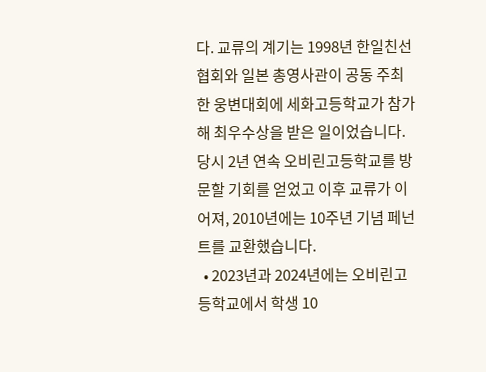다. 교류의 계기는 1998년 한일친선협회와 일본 총영사관이 공동 주최한 웅변대회에 세화고등학교가 참가해 최우수상을 받은 일이었습니다. 당시 2년 연속 오비린고등학교를 방문할 기회를 얻었고 이후 교류가 이어져, 2010년에는 10주년 기념 페넌트를 교환했습니다.
  • 2023년과 2024년에는 오비린고등학교에서 학생 10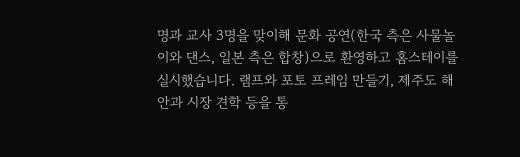명과 교사 3명을 맞이해 문화 공연(한국 측은 사물놀이와 댄스, 일본 측은 합창)으로 환영하고 홈스테이를 실시했습니다. 램프와 포토 프레임 만들기, 제주도 해안과 시장 견학 등을 통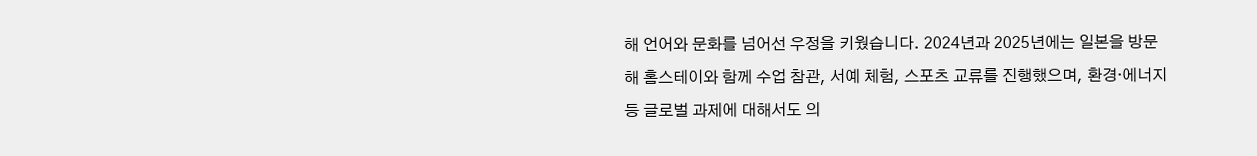해 언어와 문화를 넘어선 우정을 키웠습니다. 2024년과 2025년에는 일본을 방문해 홈스테이와 함께 수업 참관, 서예 체험, 스포츠 교류를 진행했으며, 환경·에너지 등 글로벌 과제에 대해서도 의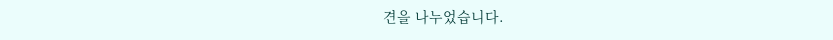견을 나누었습니다.